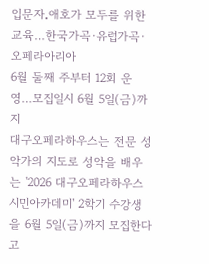입문자․애호가 모두를 위한 교육…한국가곡·유럽가곡·오페라아리아
6월 둘째 주부터 12회 운영…모집일시 6월 5일(금)까지
대구오페라하우스는 전문 성악가의 지도로 성악을 배우는 '2026 대구오페라하우스 시민아카데미' 2학기 수강생을 6월 5일(금)까지 모집한다고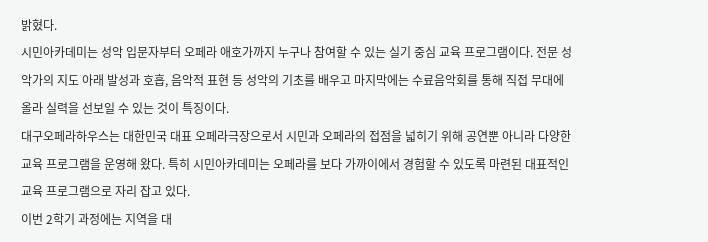밝혔다.
시민아카데미는 성악 입문자부터 오페라 애호가까지 누구나 참여할 수 있는 실기 중심 교육 프로그램이다. 전문 성악가의 지도 아래 발성과 호흡, 음악적 표현 등 성악의 기초를 배우고 마지막에는 수료음악회를 통해 직접 무대에 올라 실력을 선보일 수 있는 것이 특징이다.
대구오페라하우스는 대한민국 대표 오페라극장으로서 시민과 오페라의 접점을 넓히기 위해 공연뿐 아니라 다양한 교육 프로그램을 운영해 왔다. 특히 시민아카데미는 오페라를 보다 가까이에서 경험할 수 있도록 마련된 대표적인 교육 프로그램으로 자리 잡고 있다.
이번 2학기 과정에는 지역을 대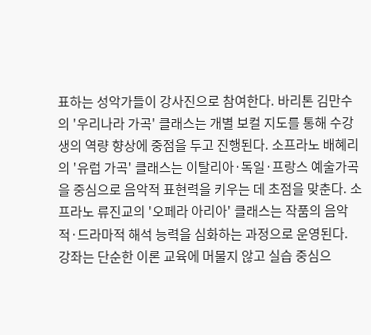표하는 성악가들이 강사진으로 참여한다. 바리톤 김만수의 '우리나라 가곡' 클래스는 개별 보컬 지도를 통해 수강생의 역량 향상에 중점을 두고 진행된다. 소프라노 배혜리의 '유럽 가곡' 클래스는 이탈리아·독일·프랑스 예술가곡을 중심으로 음악적 표현력을 키우는 데 초점을 맞춘다. 소프라노 류진교의 '오페라 아리아' 클래스는 작품의 음악적·드라마적 해석 능력을 심화하는 과정으로 운영된다.
강좌는 단순한 이론 교육에 머물지 않고 실습 중심으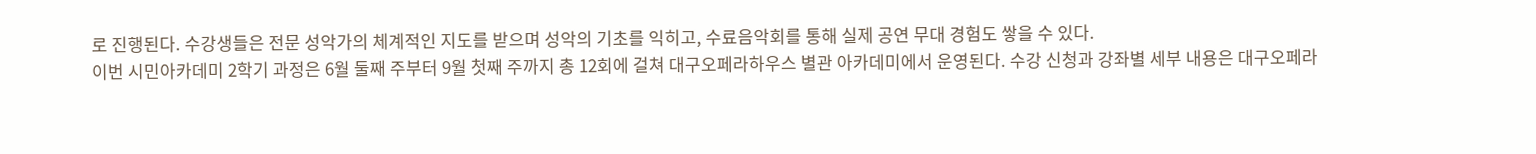로 진행된다. 수강생들은 전문 성악가의 체계적인 지도를 받으며 성악의 기초를 익히고, 수료음악회를 통해 실제 공연 무대 경험도 쌓을 수 있다.
이번 시민아카데미 2학기 과정은 6월 둘째 주부터 9월 첫째 주까지 총 12회에 걸쳐 대구오페라하우스 별관 아카데미에서 운영된다. 수강 신청과 강좌별 세부 내용은 대구오페라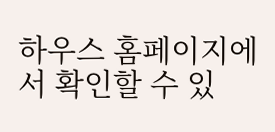하우스 홈페이지에서 확인할 수 있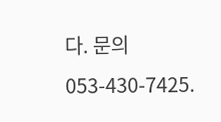다. 문의 053-430-7425.